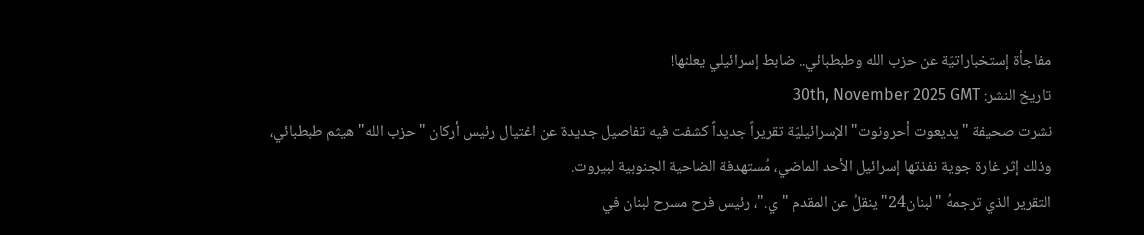مفاجأة إستخباراتيّة عن حزب الله وطبطبائي.. ضابط إسرائيلي يعلنها!
تاريخ النشر: 30th, November 2025 GMT
نشرت صحيفة "يديعوت أحرونوت" الإسرائيليّة تقريراً جديداً كشفت فيه تفاصيل جديدة عن اغتيال رئيس أركان "حزب الله" هيثم طبطبائي، وذلك إثر غارة جوية نفذتها إسرائيل الأحد الماضي، مُستهدفة الضاحية الجنوبية لبيروت.
التقرير الذي ترجمهُ "لبنان24" ينقلُ عن المقدم "ي."، رئيس فرح مسرح لبنان في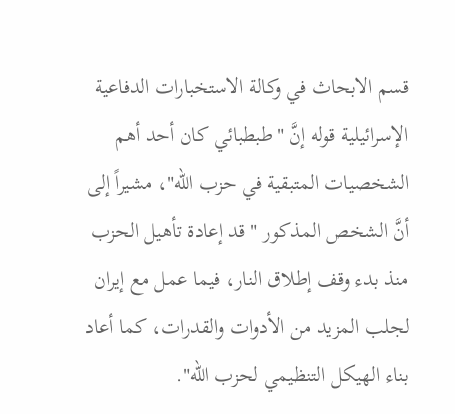قسم الابحاث في وكالة الاستخبارات الدفاعية الإسرائيلية قوله إنَّ "طبطبائي كان أحد أهم الشخصيات المتبقية في حزب الله"، مشيراً إلى أنَّ الشخص المذكور "قد إعادة تأهيل الحزب منذ بدء وقف إطلاق النار، فيما عمل مع إيران لجلب المزيد من الأدوات والقدرات، كما أعاد بناء الهيكل التنظيمي لحزب الله".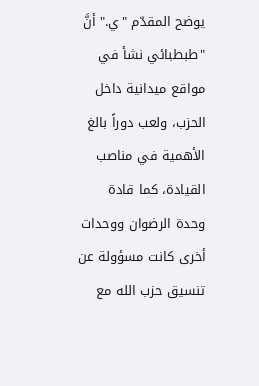يوضح المقدّم "ي." أنَّ "طبطبائي نشأ في مواقع ميدانية داخل الحزب، ولعب دوراً بالغ الأهمية في مناصب القيادة، كما قادة وحدة الرضوان ووحدات أخرى كانت مسؤولة عن تنسيق حزب الله مع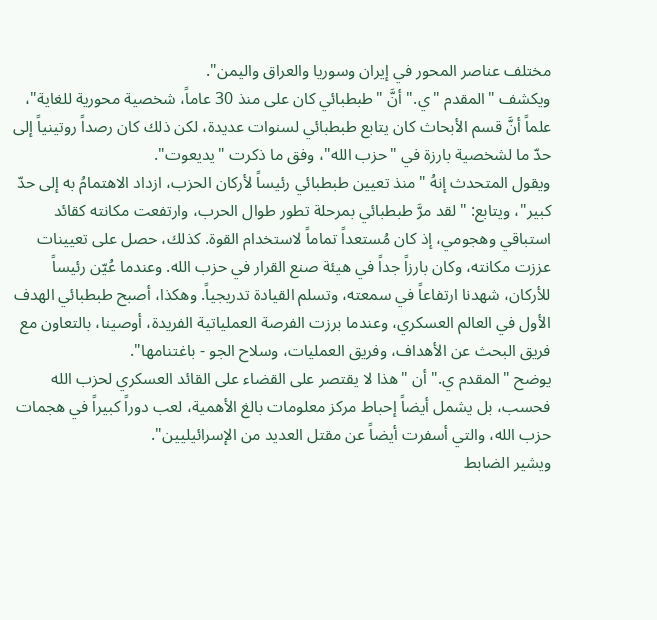مختلف عناصر المحور في إيران وسوريا والعراق واليمن".
ويكشف "المقدم "ي." أنَّ "طبطبائي كان على منذ 30 عاماً، شخصية محورية للغاية"، علماً أنَّ قسم الأبحاث كان يتابع طبطبائي لسنوات عديدة، لكن ذلك كان رصداً روتينياً إلى حدّ ما لشخصية بارزة في "حزب الله"، وفق ما ذكرت "يديعوت".
ويقول المتحدث إنهُ "منذ تعيين طبطبائي رئيساً لأركان الحزب، ازداد الاهتمامُ به إلى حدّ كبير"، ويتابع: "لقد مرَّ طبطبائي بمرحلة تطور طوال الحرب، وارتفعت مكانته كقائد استباقي وهجومي، إذ كان مُستعداً تماماً لاستخدام القوة. كذلك، حصل على تعيينات عززت مكانته، وكان بارزاً جداً في هيئة صنع القرار في حزب الله. وعندما عُيّن رئيساً للأركان، شهدنا ارتفاعاً في سمعته، وتسلم القيادة تدريجياً. وهكذا، أصبح طبطبائي الهدف الأول في العالم العسكري، وعندما برزت الفرصة العملياتية الفريدة، أوصينا، بالتعاون مع فريق البحث عن الأهداف، وفريق العمليات، وسلاح الجو - باغتنامها".
يوضح "المقدم ي." أن "هذا لا يقتصر على القضاء على القائد العسكري لحزب الله فحسب، بل يشمل أيضاً إحباط مركز معلومات بالغ الأهمية، لعب دوراً كبيراً في هجمات حزب الله، والتي أسفرت أيضاً عن مقتل العديد من الإسرائيليين".
ويشير الضابط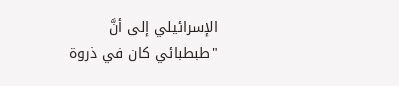الإسرائيلي إلى أنَّ "طبطبائي كان في ذروة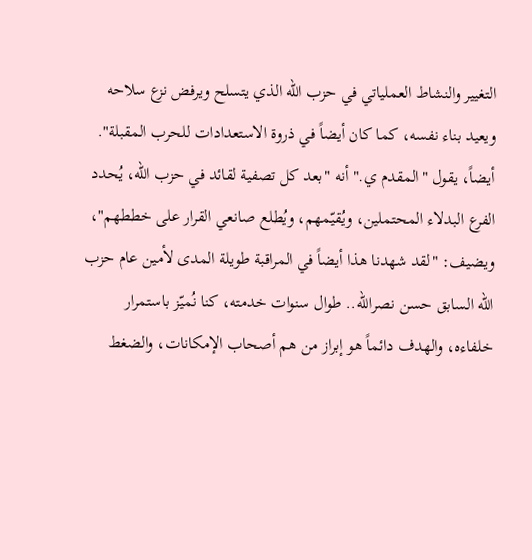التغيير والنشاط العملياتي في حزب الله الذي يتسلح ويرفض نزع سلاحه ويعيد بناء نفسه، كما كان أيضاً في ذروة الاستعدادات للحرب المقبلة".
أيضاً، يقول "المقدم ي." أنه "بعد كل تصفية لقائد في حزب الله، يُحدد الفرع البدلاء المحتملين، ويُقيّمهم، ويُطلع صانعي القرار على خططهم"، ويضيف: "لقد شهدنا هذا أيضاً في المراقبة طويلة المدى لأمين عام حزب الله السابق حسن نصرالله.. طوال سنوات خدمته، كنا نُميّز باستمرار خلفاءه، والهدف دائماً هو إبراز من هم أصحاب الإمكانات، والضغط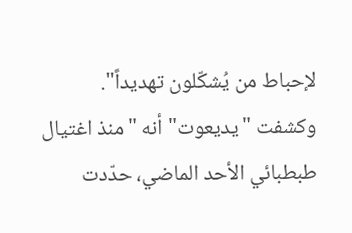لإحباط من يُشكّلون تهديداً".
وكشفت "يديعوت" أنه "منذ اغتيال طبطبائي الأحد الماضي، حدّدت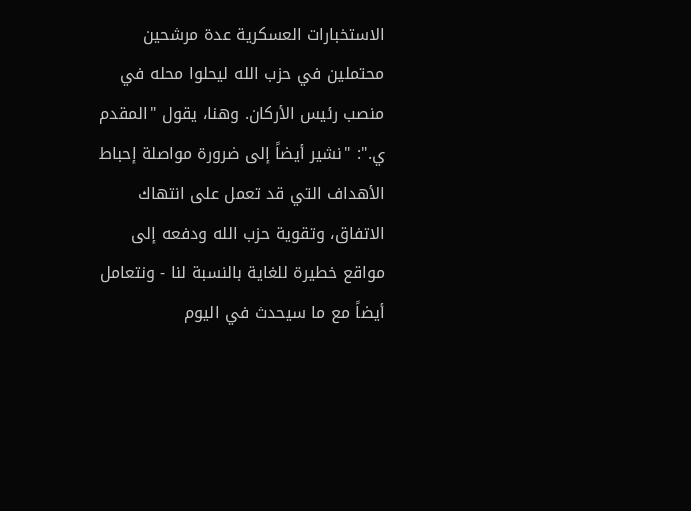الاستخبارات العسكرية عدة مرشحين محتملين في حزب الله ليحلوا محله في منصب رئيس الأركان. وهنا، يقول "المقدم ي.": "نشير أيضاً إلى ضرورة مواصلة إحباط الأهداف التي قد تعمل على انتهاك الاتفاق، وتقوية حزب الله ودفعه إلى مواقع خطيرة للغاية بالنسبة لنا - ونتعامل أيضاً مع ما سيحدث في اليوم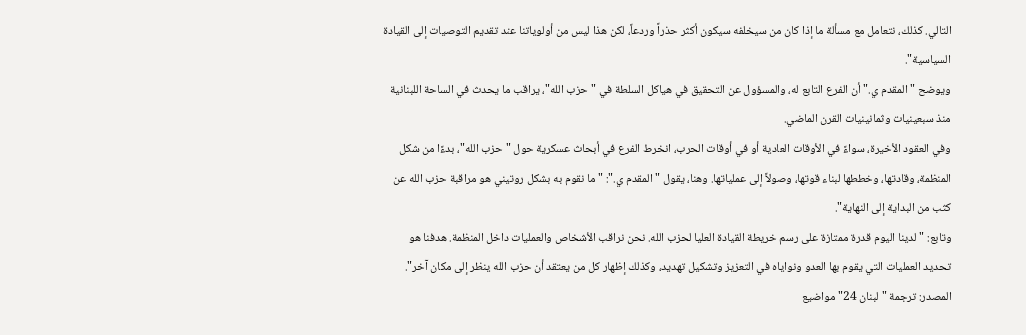التالي. كذلك، نتعامل مع مسألة ما إذا كان من سيخلفه سيكون أكثر حذراً وردعاً، لكن هذا ليس من أولوياتنا عند تقديم التوصيات إلى القيادة السياسية".
ويوضح "المقدم ي." أن الفرع التابع له، والمسؤول عن التحقيق في هياكل السلطة في "حزب الله"، يراقب ما يحدث في الساحة اللبنانية منذ سبعينيات وثمانينيات القرن الماضي.
وفي العقود الأخيرة، سواءً في الأوقات العادية أو في أوقات الحرب، انخرط الفرع في أبحاث عسكرية حول "حزب الله"، بدءًا من شكل المنظمة، وقادتها، وخططها لبناء قوتها، وصولاً إلى عملياتها. وهنا، يقول "المقدم ي.": "ما نقوم به بشكل روتيني هو مراقبة حزب الله عن كثب من البداية إلى النهاية".
وتابع: "لدينا اليوم قدرة ممتازة على رسم خريطة القيادة العليا لحزب الله. نحن نراقب الأشخاص والعمليات داخل المنظمة. هدفنا هو تحديد العمليات التي يقوم بها العدو ونواياه في التعزيز وتشكيل تهديد، وكذلك إظهار كل من يعتقد أن حزب الله ينظر إلى مكان آخر". المصدر: ترجمة "لبنان 24" مواضيع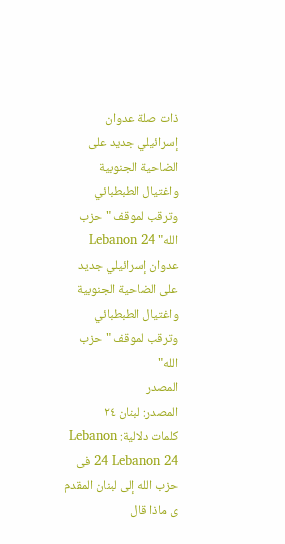ذات صلة عدوان إسرائيلي جديد على الضاحية الجنوبية واغتيال الطبطبائي وترقب لموقف "حزب الله" Lebanon 24 عدوان إسرائيلي جديد على الضاحية الجنوبية واغتيال الطبطبائي وترقب لموقف "حزب الله"
المصدر
المصدر: لبنان ٢٤
كلمات دلالية: Lebanon 24 Lebanon 24 فی حزب الله إلى لبنان المقدم ی ماذا قال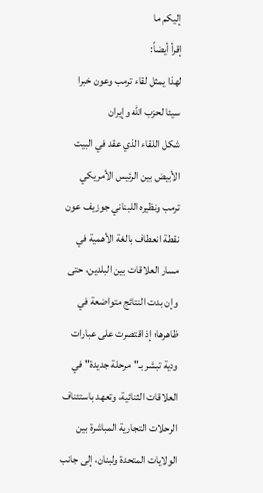إلیکم ما
إقرأ أيضاً:
لهذا يمثل لقاء ترمب وعون خبرا سيئا لحزب الله وإيران
شكل اللقاء الذي عقد في البيت الأبيض بين الرئيس الأمريكي ترمب ونظيره اللبناني جوزيف عون نقطة انعطاف بالغة الأهمية في مسار العلاقات بين البلدين، حتى وإن بدت النتائج متواضعة في ظاهرها؛ إذ اقتصرت على عبارات ودية تبشر بـ"مرحلة جديدة" في العلاقات الثنائية، وتعهد باستئناف الرحلات التجارية المباشرة بين الولايات المتحدة ولبنان، إلى جانب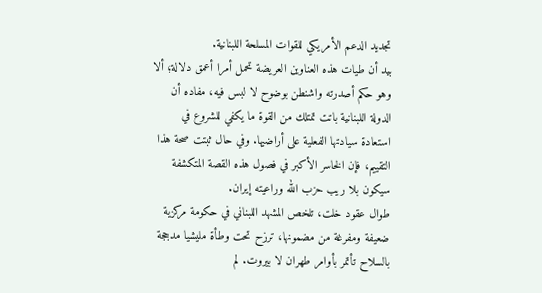تجديد الدعم الأمريكي للقوات المسلحة اللبنانية.
بيد أن طيات هذه العناوين العريضة تحمل أمرا أعمق دلالة؛ ألا وهو حكم أصدرته واشنطن بوضوح لا لبس فيه، مفاده أن الدولة اللبنانية باتت تمتلك من القوة ما يكفي للشروع في استعادة سيادتها الفعلية على أراضيها. وفي حال ثبتت صحة هذا التقييم، فإن الخاسر الأكبر في فصول هذه القصة المتكشفة سيكون بلا ريب حزب الله وراعيته إيران.
طوال عقود خلت، تلخص المشهد اللبناني في حكومة مركزية ضعيفة ومفرغة من مضمونها، ترزح تحت وطأة مليشيا مدججة بالسلاح تأتمر بأوامر طهران لا بيروت. لم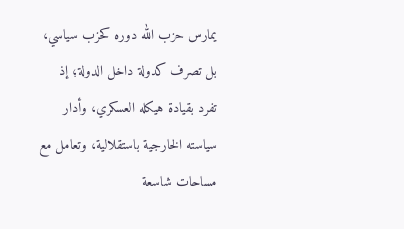يمارس حزب الله دوره كحزب سياسي، بل تصرف كدولة داخل الدولة؛ إذ تفرد بقيادة هيكله العسكري، وأدار سياسته الخارجية باستقلالية، وتعامل مع مساحات شاسعة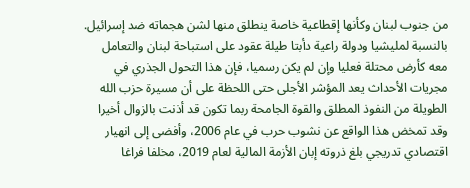من جنوب لبنان وكأنها إقطاعية خاصة ينطلق منها لشن هجماته ضد إسرائيل.
بالنسبة لمليشيا ودولة راعية دأبتا طيلة عقود على استباحة لبنان والتعامل معه كأرض محتلة فعليا وإن لم يكن رسميا، فإن هذا التحول الجذري في مجريات الأحداث يعد المؤشر الأجلى حتى اللحظة على أن مسيرة حزب الله الطويلة من النفوذ المطلق والقوة الجامحة ربما تكون قد أذنت بالزوال أخيرا
وقد تمخض هذا الواقع عن نشوب حرب في عام 2006، وأفضى إلى انهيار اقتصادي تدريجي بلغ ذروته إبان الأزمة المالية لعام 2019، مخلفا فراغا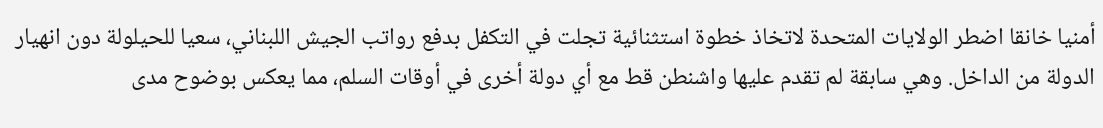أمنيا خانقا اضطر الولايات المتحدة لاتخاذ خطوة استثنائية تجلت في التكفل بدفع رواتب الجيش اللبناني، سعيا للحيلولة دون انهيار الدولة من الداخل. وهي سابقة لم تقدم عليها واشنطن قط مع أي دولة أخرى في أوقات السلم، مما يعكس بوضوح مدى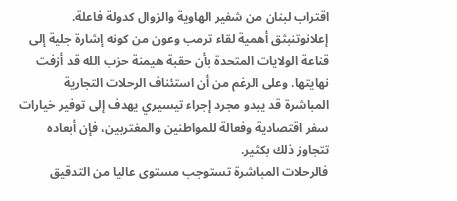اقتراب لبنان من شفير الهاوية والزوال كدولة فاعلة.
إعلانوتنبثق أهمية لقاء ترمب وعون من كونه إشارة جلية إلى قناعة الولايات المتحدة بأن حقبة هيمنة حزب الله قد أزفت نهايتها. وعلى الرغم من أن استئناف الرحلات التجارية المباشرة قد يبدو مجرد إجراء تيسيري يهدف إلى توفير خيارات سفر اقتصادية وفعالة للمواطنين والمغتربين، فإن أبعاده تتجاوز ذلك بكثير.
فالرحلات المباشرة تستوجب مستوى عاليا من التدقيق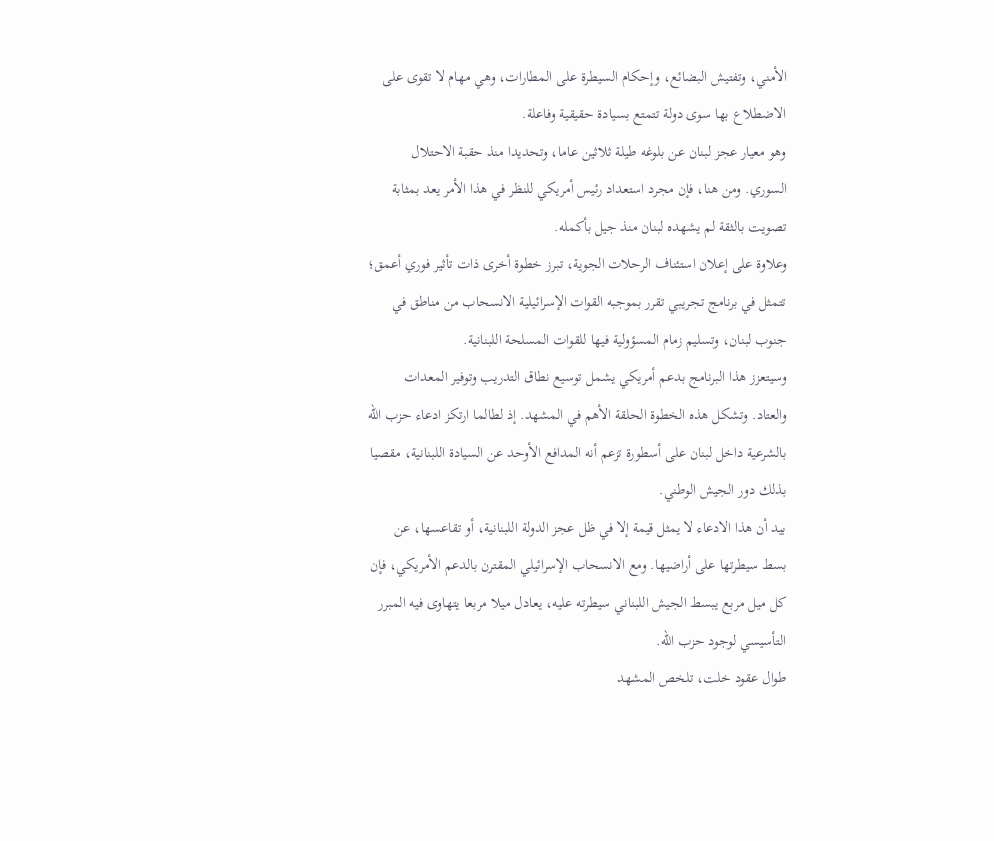الأمني، وتفتيش البضائع، وإحكام السيطرة على المطارات، وهي مهام لا تقوى على الاضطلاع بها سوى دولة تتمتع بسيادة حقيقية وفاعلة.
وهو معيار عجز لبنان عن بلوغه طيلة ثلاثين عاما، وتحديدا منذ حقبة الاحتلال السوري. ومن هنا، فإن مجرد استعداد رئيس أمريكي للنظر في هذا الأمر يعد بمثابة تصويت بالثقة لم يشهده لبنان منذ جيل بأكمله.
وعلاوة على إعلان استئناف الرحلات الجوية، تبرز خطوة أخرى ذات تأثير فوري أعمق؛ تتمثل في برنامج تجريبي تقرر بموجبه القوات الإسرائيلية الانسحاب من مناطق في جنوب لبنان، وتسليم زمام المسؤولية فيها للقوات المسلحة اللبنانية.
وسيتعزز هذا البرنامج بدعم أمريكي يشمل توسيع نطاق التدريب وتوفير المعدات والعتاد. وتشكل هذه الخطوة الحلقة الأهم في المشهد. إذ لطالما ارتكز ادعاء حزب الله بالشرعية داخل لبنان على أسطورة تزعم أنه المدافع الأوحد عن السيادة اللبنانية، مقصيا بذلك دور الجيش الوطني.
بيد أن هذا الادعاء لا يمثل قيمة إلا في ظل عجز الدولة اللبنانية، أو تقاعسها، عن بسط سيطرتها على أراضيها. ومع الانسحاب الإسرائيلي المقترن بالدعم الأمريكي، فإن كل ميل مربع يبسط الجيش اللبناني سيطرته عليه، يعادل ميلا مربعا يتهاوى فيه المبرر التأسيسي لوجود حزب الله.
طوال عقود خلت، تلخص المشهد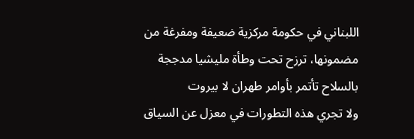اللبناني في حكومة مركزية ضعيفة ومفرغة من مضمونها، ترزح تحت وطأة مليشيا مدججة بالسلاح تأتمر بأوامر طهران لا بيروت
ولا تجري هذه التطورات في معزل عن السياق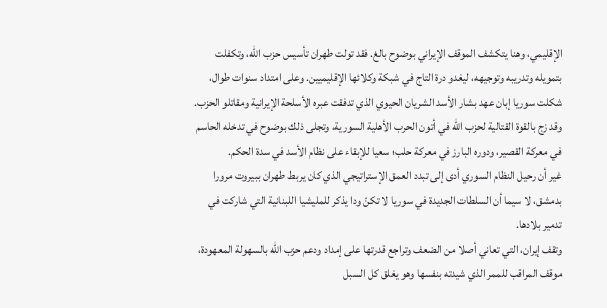الإقليمي، وهنا يتكشف الموقف الإيراني بوضوح بالغ. فقد تولت طهران تأسيس حزب الله، وتكفلت بتمويله وتدريبه وتوجيهه، ليغدو درة التاج في شبكة وكلائها الإقليميين. وعلى امتداد سنوات طوال، شكلت سوريا إبان عهد بشار الأسد الشريان الحيوي الذي تدفقت عبره الأسلحة الإيرانية ومقاتلو الحزب.
وقد زج بالقوة القتالية لحزب الله في أتون الحرب الأهلية السورية، وتجلى ذلك بوضوح في تدخله الحاسم في معركة القصير، ودوره البارز في معركة حلب؛ سعيا للإبقاء على نظام الأسد في سدة الحكم.
غير أن رحيل النظام السوري أدى إلى تبدد العمق الإستراتيجي الذي كان يربط طهران ببيروت مرورا بدمشق، لا سيما أن السلطات الجديدة في سوريا لا تكنّ ودا يذكر للمليشيا اللبنانية التي شاركت في تدمير بلادها.
وتقف إيران، التي تعاني أصلا من الضعف وتراجع قدرتها على إمداد ودعم حزب الله بالسهولة المعهودة، موقف المراقب للممر الذي شيدته بنفسها وهو يغلق كل السبل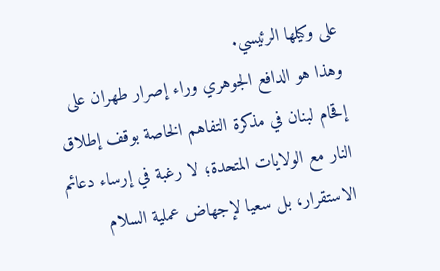على وكيلها الرئيسي.
وهذا هو الدافع الجوهري وراء إصرار طهران على إقحام لبنان في مذكرة التفاهم الخاصة بوقف إطلاق النار مع الولايات المتحدة؛ لا رغبة في إرساء دعائم الاستقرار، بل سعيا لإجهاض عملية السلام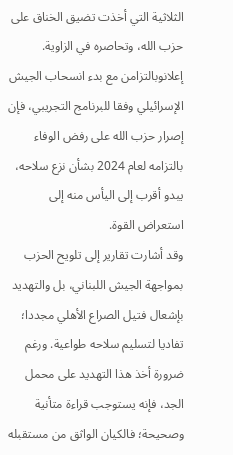الثلاثية التي أخذت تضيق الخناق على حزب الله، وتحاصره في الزاوية.
إعلانوبالتزامن مع بدء انسحاب الجيش الإسرائيلي وفقا للبرنامج التجريبي، فإن إصرار حزب الله على رفض الوفاء بالتزامه لعام 2024 بشأن نزع سلاحه، يبدو أقرب إلى اليأس منه إلى استعراض القوة.
وقد أشارت تقارير إلى تلويح الحزب بمواجهة الجيش اللبناني، بل والتهديد بإشعال فتيل الصراع الأهلي مجددا؛ تفاديا لتسليم سلاحه طواعية. ورغم ضرورة أخذ هذا التهديد على محمل الجد، فإنه يستوجب قراءة متأنية وصحيحة؛ فالكيان الواثق من مستقبله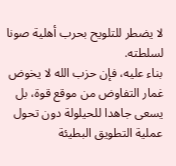لا يضطر للتلويح بحرب أهلية صونا لسلطته.
بناء عليه، فإن حزب الله لا يخوض غمار التفاوض من موقع قوة، بل يسعى جاهدا للحيلولة دون تحول عملية التطويق البطيئة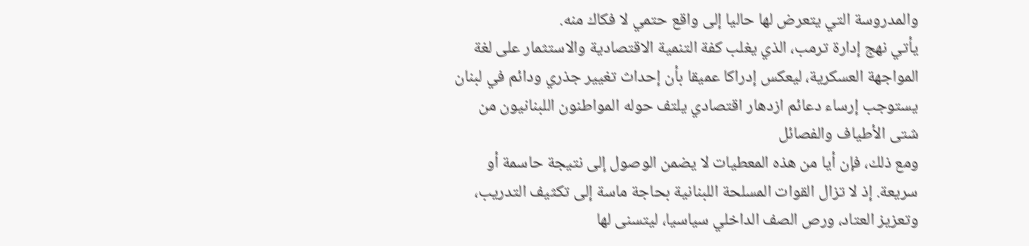والمدروسة التي يتعرض لها حاليا إلى واقع حتمي لا فكاك منه.
يأتي نهج إدارة ترمب، الذي يغلب كفة التنمية الاقتصادية والاستثمار على لغة المواجهة العسكرية، ليعكس إدراكا عميقا بأن إحداث تغيير جذري ودائم في لبنان يستوجب إرساء دعائم ازدهار اقتصادي يلتف حوله المواطنون اللبنانيون من شتى الأطياف والفصائل
ومع ذلك، فإن أيا من هذه المعطيات لا يضمن الوصول إلى نتيجة حاسمة أو سريعة. إذ لا تزال القوات المسلحة اللبنانية بحاجة ماسة إلى تكثيف التدريب، وتعزيز العتاد، ورص الصف الداخلي سياسيا، ليتسنى لها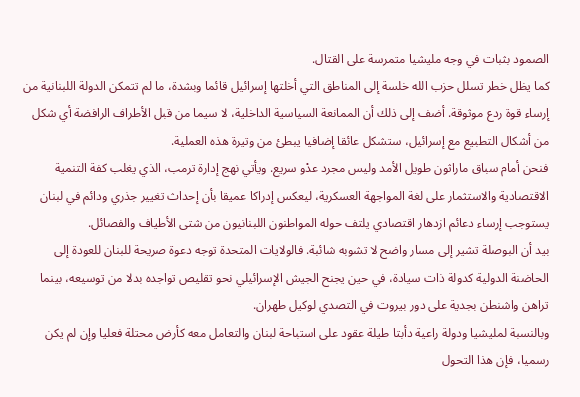الصمود بثبات في وجه مليشيا متمرسة على القتال.
كما يظل خطر تسلل حزب الله خلسة إلى المناطق التي أخلتها إسرائيل قائما وبشدة، ما لم تتمكن الدولة اللبنانية من إرساء قوة ردع موثوقة. أضف إلى ذلك أن الممانعة السياسية الداخلية، لا سيما من قبل الأطراف الرافضة أي شكل من أشكال التطبيع مع إسرائيل، ستشكل عائقا إضافيا يبطئ من وتيرة هذه العملية.
فنحن أمام سباق ماراثون طويل الأمد وليس مجرد عدْو سريع. ويأتي نهج إدارة ترمب، الذي يغلب كفة التنمية الاقتصادية والاستثمار على لغة المواجهة العسكرية، ليعكس إدراكا عميقا بأن إحداث تغيير جذري ودائم في لبنان يستوجب إرساء دعائم ازدهار اقتصادي يلتف حوله المواطنون اللبنانيون من شتى الأطياف والفصائل.
بيد أن البوصلة تشير إلى مسار واضح لا تشوبه شائبة. فالولايات المتحدة توجه دعوة صريحة للبنان للعودة إلى الحاضنة الدولية كدولة ذات سيادة، في حين يجنح الجيش الإسرائيلي نحو تقليص تواجده بدلا من توسيعه، بينما تراهن واشنطن بجدية على دور بيروت في التصدي لوكيل طهران.
وبالنسبة لمليشيا ودولة راعية دأبتا طيلة عقود على استباحة لبنان والتعامل معه كأرض محتلة فعليا وإن لم يكن رسميا، فإن هذا التحول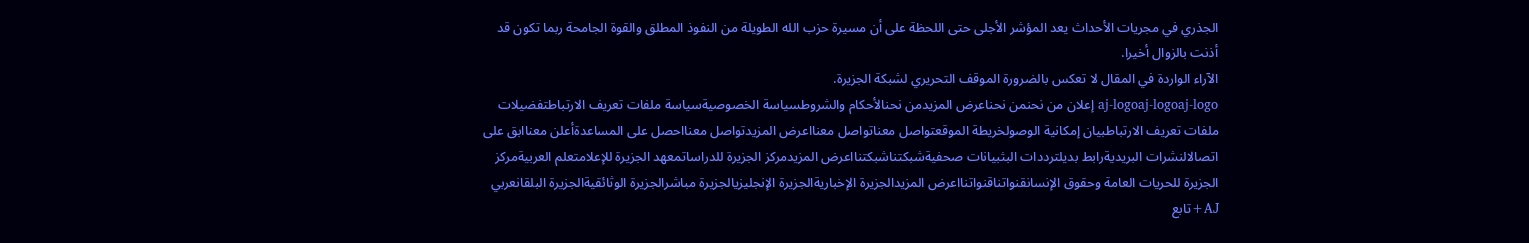الجذري في مجريات الأحداث يعد المؤشر الأجلى حتى اللحظة على أن مسيرة حزب الله الطويلة من النفوذ المطلق والقوة الجامحة ربما تكون قد أذنت بالزوال أخيرا.
الآراء الواردة في المقال لا تعكس بالضرورة الموقف التحريري لشبكة الجزيرة.
aj-logoaj-logoaj-logo إعلان من نحنمن نحناعرض المزيدمن نحنالأحكام والشروطسياسة الخصوصيةسياسة ملفات تعريف الارتباطتفضيلات ملفات تعريف الارتباطبيان إمكانية الوصولخريطة الموقعتواصل معناتواصل معنااعرض المزيدتواصل معنااحصل على المساعدةأعلن معناابق على اتصالالنشرات البريديةرابط بديلترددات البثبيانات صحفيةشبكتناشبكتنااعرض المزيدمركز الجزيرة للدراساتمعهد الجزيرة للإعلامتعلم العربيةمركز الجزيرة للحريات العامة وحقوق الإنسانقنواتناقنواتنااعرض المزيدالجزيرة الإخباريةالجزيرة الإنجليزيالجزيرة مباشرالجزيرة الوثائقيةالجزيرة البلقانعربي AJ+تابع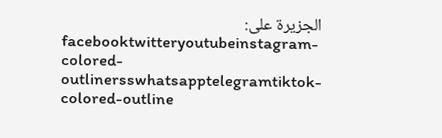الجزيرة على:
facebooktwitteryoutubeinstagram-colored-outlinersswhatsapptelegramtiktok-colored-outline